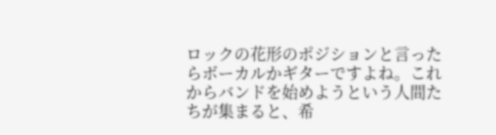ロックの花形のポジションと言ったらボーカルかギターですよね。これからバンドを始めようという人間たちが集まると、希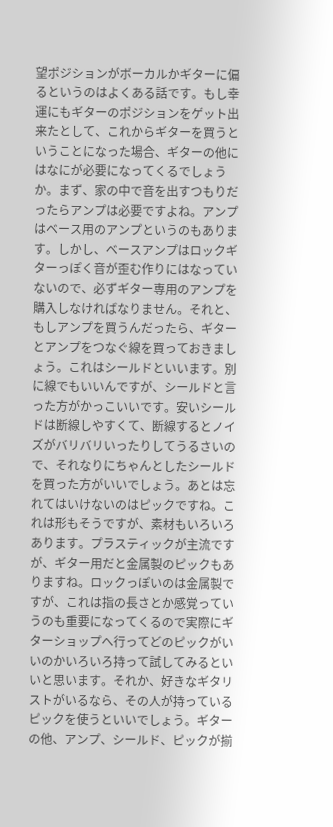望ポジションがボーカルかギターに偏るというのはよくある話です。もし幸運にもギターのポジションをゲット出来たとして、これからギターを買うということになった場合、ギターの他にはなにが必要になってくるでしょうか。まず、家の中で音を出すつもりだったらアンプは必要ですよね。アンプはベース用のアンプというのもあります。しかし、ベースアンプはロックギターっぽく音が歪む作りにはなっていないので、必ずギター専用のアンプを購入しなければなりません。それと、もしアンプを買うんだったら、ギターとアンプをつなぐ線を買っておきましょう。これはシールドといいます。別に線でもいいんですが、シールドと言った方がかっこいいです。安いシールドは断線しやすくて、断線するとノイズがバリバリいったりしてうるさいので、それなりにちゃんとしたシールドを買った方がいいでしょう。あとは忘れてはいけないのはピックですね。これは形もそうですが、素材もいろいろあります。プラスティックが主流ですが、ギター用だと金属製のピックもありますね。ロックっぽいのは金属製ですが、これは指の長さとか感覚っていうのも重要になってくるので実際にギターショップへ行ってどのピックがいいのかいろいろ持って試してみるといいと思います。それか、好きなギタリストがいるなら、その人が持っているピックを使うといいでしょう。ギターの他、アンプ、シールド、ピックが揃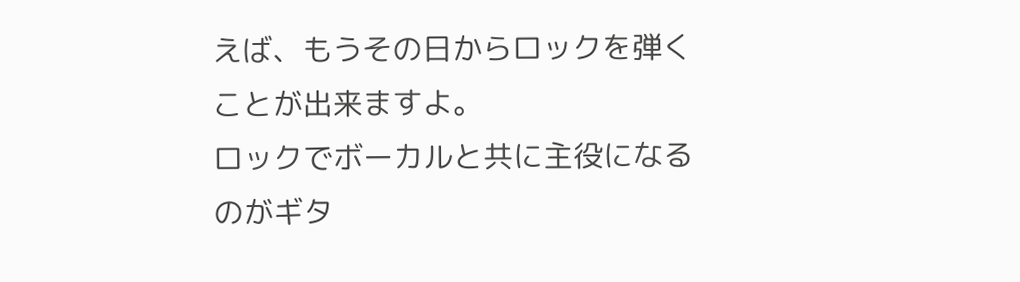えば、もうその日からロックを弾くことが出来ますよ。
ロックでボーカルと共に主役になるのがギタ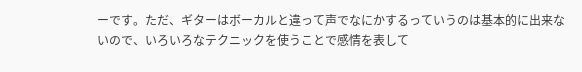ーです。ただ、ギターはボーカルと違って声でなにかするっていうのは基本的に出来ないので、いろいろなテクニックを使うことで感情を表して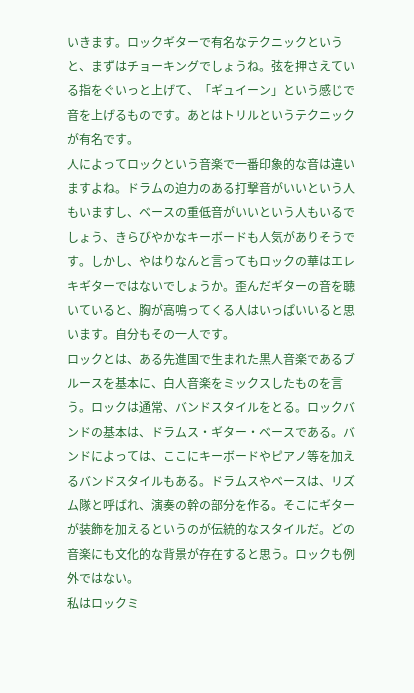いきます。ロックギターで有名なテクニックというと、まずはチョーキングでしょうね。弦を押さえている指をぐいっと上げて、「ギュイーン」という感じで音を上げるものです。あとはトリルというテクニックが有名です。
人によってロックという音楽で一番印象的な音は違いますよね。ドラムの迫力のある打撃音がいいという人もいますし、ベースの重低音がいいという人もいるでしょう、きらびやかなキーボードも人気がありそうです。しかし、やはりなんと言ってもロックの華はエレキギターではないでしょうか。歪んだギターの音を聴いていると、胸が高鳴ってくる人はいっぱいいると思います。自分もその一人です。
ロックとは、ある先進国で生まれた黒人音楽であるブルースを基本に、白人音楽をミックスしたものを言う。ロックは通常、バンドスタイルをとる。ロックバンドの基本は、ドラムス・ギター・ベースである。バンドによっては、ここにキーボードやピアノ等を加えるバンドスタイルもある。ドラムスやベースは、リズム隊と呼ばれ、演奏の幹の部分を作る。そこにギターが装飾を加えるというのが伝統的なスタイルだ。どの音楽にも文化的な背景が存在すると思う。ロックも例外ではない。
私はロックミ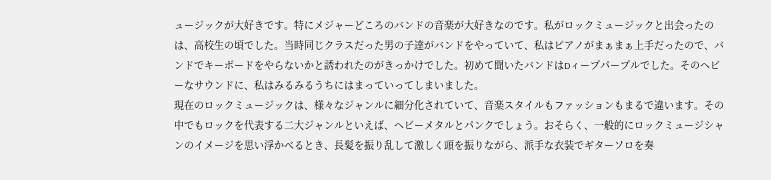ュージックが大好きです。特にメジャーどころのバンドの音楽が大好きなのです。私がロックミュージックと出会ったのは、高校生の頃でした。当時同じクラスだった男の子達がバンドをやっていて、私はピアノがまぁまぁ上手だったので、バンドでキーボードをやらないかと誘われたのがきっかけでした。初めて聞いたバンドはDィープパープルでした。そのヘビーなサウンドに、私はみるみるうちにはまっていってしまいました。
現在のロックミュージックは、様々なジャンルに細分化されていて、音楽スタイルもファッションもまるで違います。その中でもロックを代表する二大ジャンルといえば、ヘビーメタルとパンクでしょう。おそらく、一般的にロックミュージシャンのイメージを思い浮かべるとき、長髪を振り乱して激しく頭を振りながら、派手な衣装でギターソロを奏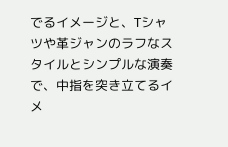でるイメージと、Tシャツや革ジャンのラフなスタイルとシンプルな演奏で、中指を突き立てるイメ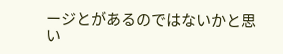ージとがあるのではないかと思い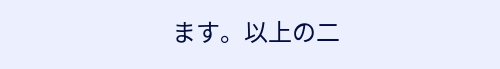ます。以上の二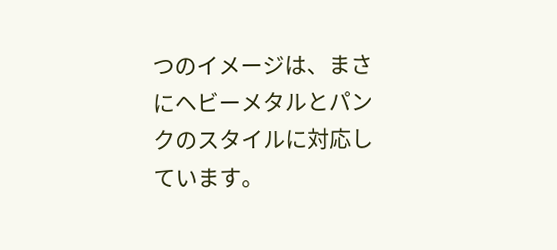つのイメージは、まさにヘビーメタルとパンクのスタイルに対応しています。